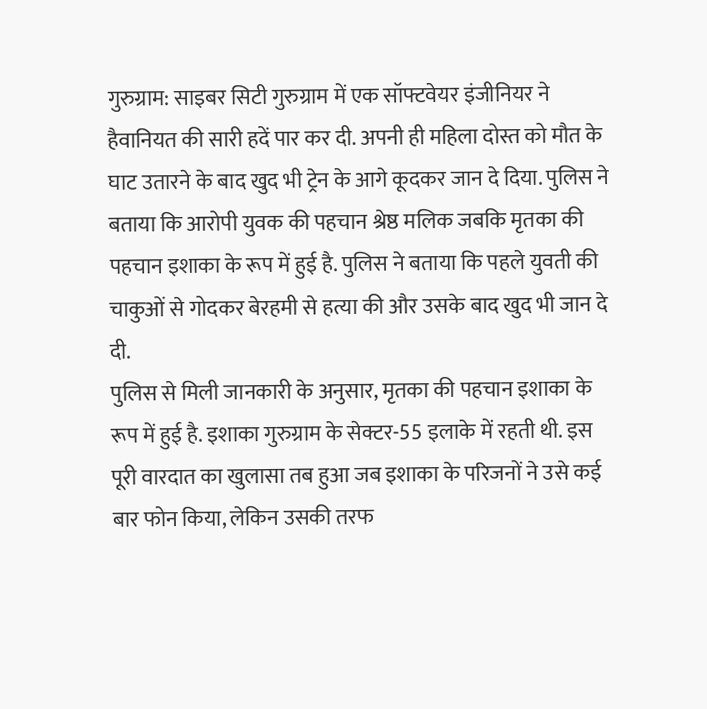गुरुग्राम: साइबर सिटी गुरुग्राम में एक सॉफ्टवेयर इंजीनियर ने हैवानियत की सारी हदें पार कर दी. अपनी ही महिला दोस्त को मौत के घाट उतारने के बाद खुद भी ट्रेन के आगे कूदकर जान दे दिया. पुलिस ने बताया कि आरोपी युवक की पहचान श्रेष्ठ मलिक जबकि मृतका की पहचान इशाका के रूप में हुई है. पुलिस ने बताया कि पहले युवती की चाकुओं से गोदकर बेरहमी से हत्या की और उसके बाद खुद भी जान दे दी.
पुलिस से मिली जानकारी के अनुसार, मृतका की पहचान इशाका के रूप में हुई है. इशाका गुरुग्राम के सेक्टर-55 इलाके में रहती थी. इस पूरी वारदात का खुलासा तब हुआ जब इशाका के परिजनों ने उसे कई बार फोन किया, लेकिन उसकी तरफ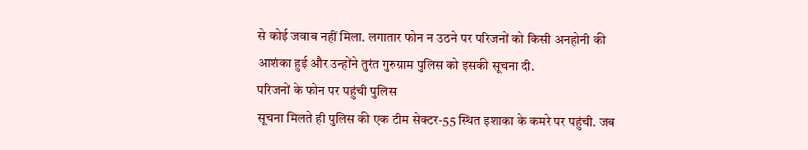से कोई जवाब नहीं मिला. लगातार फोन न उठने पर परिजनों को किसी अनहोनी की आशंका हुई और उन्होंने तुरंत गुरुग्राम पुलिस को इसकी सूचना दी.
परिजनों के फोन पर पहुंची पुलिस
सूचना मिलते ही पुलिस की एक टीम सेक्टर-55 स्थित इशाका के कमरे पर पहुंची. जब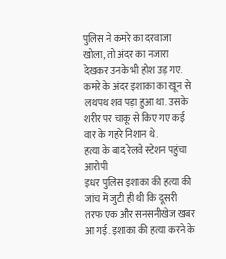पुलिस ने कमरे का दरवाजा खोला, तो अंदर का नजारा देखकर उनके भी होश उड़ गए. कमरे के अंदर इशाका का खून से लथपथ शव पड़ा हुआ था. उसके शरीर पर चाकू से किए गए कई वार के गहरे निशान थे.
हत्या के बाद रेलवे स्टेशन पहुंचा आरोपी
इधर पुलिस इशाका की हत्या की जांच में जुटी ही थी कि दूसरी तरफ एक और सनसनीखेज खबर आ गई. इशाका की हत्या करने के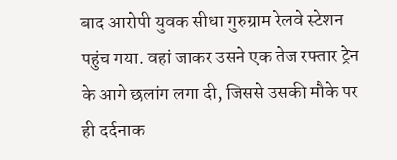बाद आरोपी युवक सीधा गुरुग्राम रेलवे स्टेशन पहुंच गया. वहां जाकर उसने एक तेज रफ्तार ट्रेन के आगे छलांग लगा दी, जिससे उसकी मौके पर ही दर्दनाक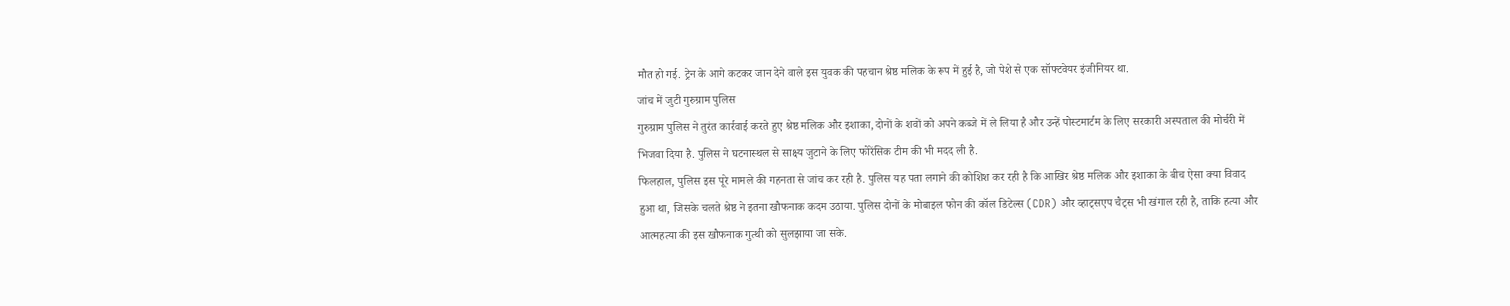मौत हो गई. ट्रेन के आगे कटकर जान देने वाले इस युवक की पहचान श्रेष्ठ मलिक के रूप में हुई है, जो पेशे से एक सॉफ्टवेयर इंजीनियर था.
जांच में जुटी गुरुग्राम पुलिस
गुरुग्राम पुलिस ने तुरंत कार्रवाई करते हुए श्रेष्ठ मलिक और इशाका, दोनों के शवों को अपने कब्जे में ले लिया है और उन्हें पोस्टमार्टम के लिए सरकारी अस्पताल की मोर्चरी में भिजवा दिया है. पुलिस ने घटनास्थल से साक्ष्य जुटाने के लिए फोरेंसिक टीम की भी मदद ली है.
फिलहाल, पुलिस इस पूरे मामले की गहनता से जांच कर रही है. पुलिस यह पता लगाने की कोशिश कर रही है कि आखिर श्रेष्ठ मलिक और इशाका के बीच ऐसा क्या विवाद हुआ था, जिसके चलते श्रेष्ठ ने इतना खौफनाक कदम उठाया. पुलिस दोनों के मोबाइल फोन की कॉल डिटेल्स (CDR) और व्हाट्सएप चैट्स भी खंगाल रही है, ताकि हत्या और आत्महत्या की इस खौफनाक गुत्थी को सुलझाया जा सके.